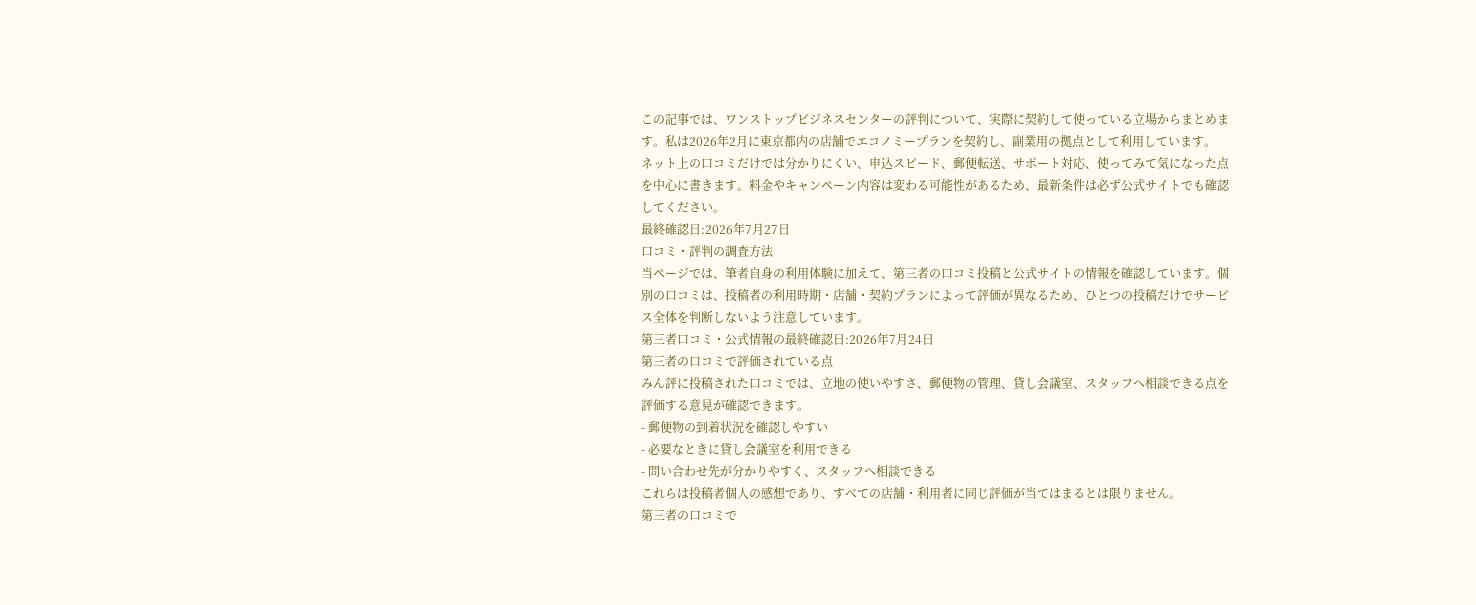この記事では、ワンストップビジネスセンターの評判について、実際に契約して使っている立場からまとめます。私は2026年2月に東京都内の店舗でエコノミープランを契約し、副業用の拠点として利用しています。
ネット上の口コミだけでは分かりにくい、申込スピード、郵便転送、サポート対応、使ってみて気になった点を中心に書きます。料金やキャンペーン内容は変わる可能性があるため、最新条件は必ず公式サイトでも確認してください。
最終確認日:2026年7月27日
口コミ・評判の調査方法
当ページでは、筆者自身の利用体験に加えて、第三者の口コミ投稿と公式サイトの情報を確認しています。個別の口コミは、投稿者の利用時期・店舗・契約プランによって評価が異なるため、ひとつの投稿だけでサービス全体を判断しないよう注意しています。
第三者口コミ・公式情報の最終確認日:2026年7月24日
第三者の口コミで評価されている点
みん評に投稿された口コミでは、立地の使いやすさ、郵便物の管理、貸し会議室、スタッフへ相談できる点を評価する意見が確認できます。
- 郵便物の到着状況を確認しやすい
- 必要なときに貸し会議室を利用できる
- 問い合わせ先が分かりやすく、スタッフへ相談できる
これらは投稿者個人の感想であり、すべての店舗・利用者に同じ評価が当てはまるとは限りません。
第三者の口コミで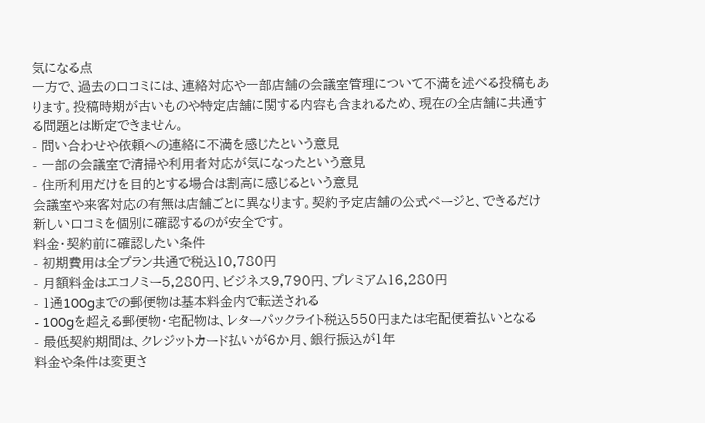気になる点
一方で、過去の口コミには、連絡対応や一部店舗の会議室管理について不満を述べる投稿もあります。投稿時期が古いものや特定店舗に関する内容も含まれるため、現在の全店舗に共通する問題とは断定できません。
- 問い合わせや依頼への連絡に不満を感じたという意見
- 一部の会議室で清掃や利用者対応が気になったという意見
- 住所利用だけを目的とする場合は割高に感じるという意見
会議室や来客対応の有無は店舗ごとに異なります。契約予定店舗の公式ページと、できるだけ新しい口コミを個別に確認するのが安全です。
料金・契約前に確認したい条件
- 初期費用は全プラン共通で税込10,780円
- 月額料金はエコノミー5,280円、ビジネス9,790円、プレミアム16,280円
- 1通100gまでの郵便物は基本料金内で転送される
- 100gを超える郵便物・宅配物は、レターパックライト税込550円または宅配便着払いとなる
- 最低契約期間は、クレジットカード払いが6か月、銀行振込が1年
料金や条件は変更さ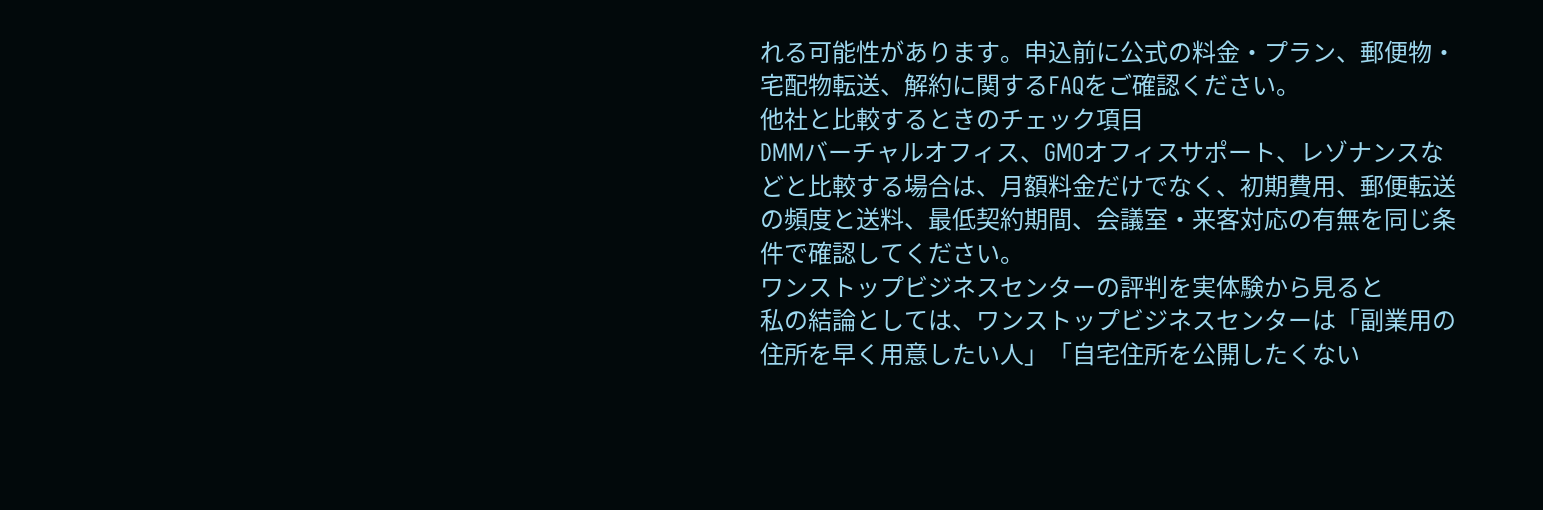れる可能性があります。申込前に公式の料金・プラン、郵便物・宅配物転送、解約に関するFAQをご確認ください。
他社と比較するときのチェック項目
DMMバーチャルオフィス、GMOオフィスサポート、レゾナンスなどと比較する場合は、月額料金だけでなく、初期費用、郵便転送の頻度と送料、最低契約期間、会議室・来客対応の有無を同じ条件で確認してください。
ワンストップビジネスセンターの評判を実体験から見ると
私の結論としては、ワンストップビジネスセンターは「副業用の住所を早く用意したい人」「自宅住所を公開したくない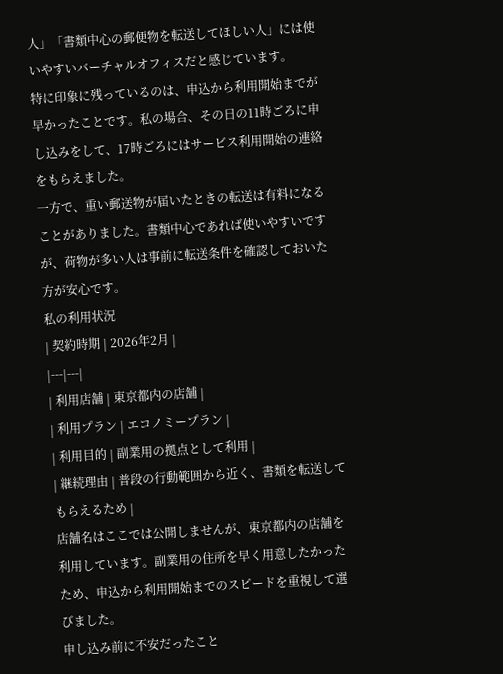人」「書類中心の郵便物を転送してほしい人」には使いやすいバーチャルオフィスだと感じています。
特に印象に残っているのは、申込から利用開始までが早かったことです。私の場合、その日の11時ごろに申し込みをして、17時ごろにはサービス利用開始の連絡をもらえました。
一方で、重い郵送物が届いたときの転送は有料になることがありました。書類中心であれば使いやすいですが、荷物が多い人は事前に転送条件を確認しておいた方が安心です。
私の利用状況
| 契約時期 | 2026年2月 |
|---|---|
| 利用店舗 | 東京都内の店舗 |
| 利用プラン | エコノミープラン |
| 利用目的 | 副業用の拠点として利用 |
| 継続理由 | 普段の行動範囲から近く、書類を転送してもらえるため |
店舗名はここでは公開しませんが、東京都内の店舗を利用しています。副業用の住所を早く用意したかったため、申込から利用開始までのスピードを重視して選びました。
申し込み前に不安だったこと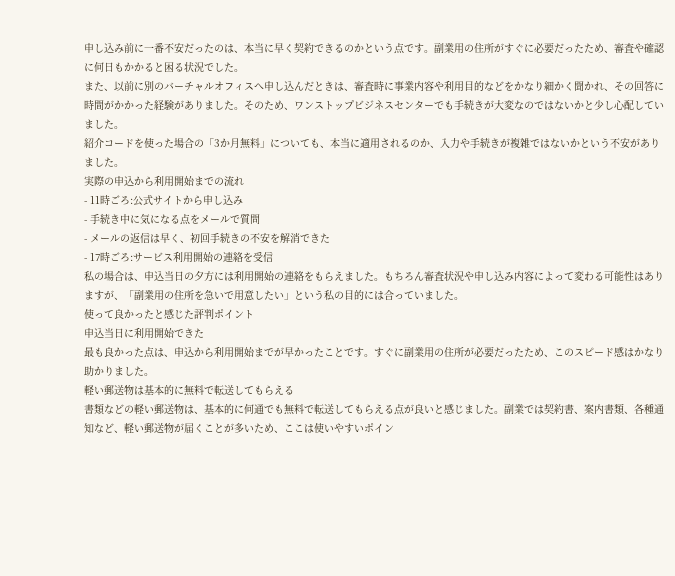申し込み前に一番不安だったのは、本当に早く契約できるのかという点です。副業用の住所がすぐに必要だったため、審査や確認に何日もかかると困る状況でした。
また、以前に別のバーチャルオフィスへ申し込んだときは、審査時に事業内容や利用目的などをかなり細かく聞かれ、その回答に時間がかかった経験がありました。そのため、ワンストップビジネスセンターでも手続きが大変なのではないかと少し心配していました。
紹介コードを使った場合の「3か月無料」についても、本当に適用されるのか、入力や手続きが複雑ではないかという不安がありました。
実際の申込から利用開始までの流れ
- 11時ごろ:公式サイトから申し込み
- 手続き中に気になる点をメールで質問
- メールの返信は早く、初回手続きの不安を解消できた
- 17時ごろ:サービス利用開始の連絡を受信
私の場合は、申込当日の夕方には利用開始の連絡をもらえました。もちろん審査状況や申し込み内容によって変わる可能性はありますが、「副業用の住所を急いで用意したい」という私の目的には合っていました。
使って良かったと感じた評判ポイント
申込当日に利用開始できた
最も良かった点は、申込から利用開始までが早かったことです。すぐに副業用の住所が必要だったため、このスピード感はかなり助かりました。
軽い郵送物は基本的に無料で転送してもらえる
書類などの軽い郵送物は、基本的に何通でも無料で転送してもらえる点が良いと感じました。副業では契約書、案内書類、各種通知など、軽い郵送物が届くことが多いため、ここは使いやすいポイン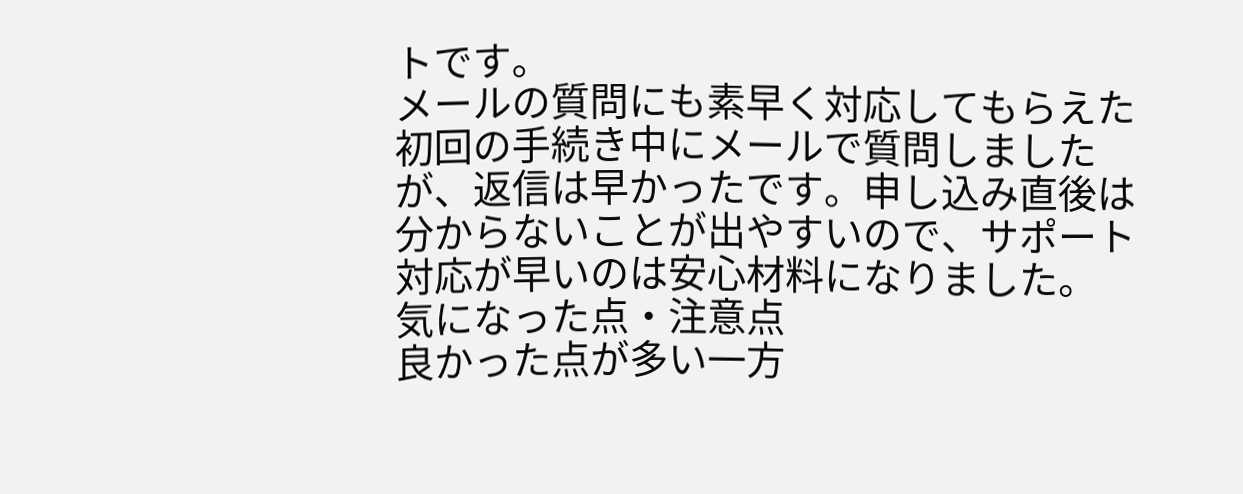トです。
メールの質問にも素早く対応してもらえた
初回の手続き中にメールで質問しましたが、返信は早かったです。申し込み直後は分からないことが出やすいので、サポート対応が早いのは安心材料になりました。
気になった点・注意点
良かった点が多い一方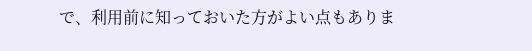で、利用前に知っておいた方がよい点もありま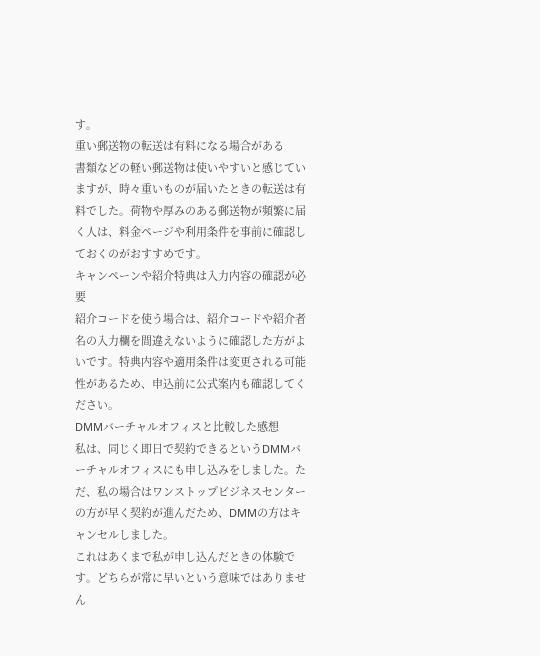す。
重い郵送物の転送は有料になる場合がある
書類などの軽い郵送物は使いやすいと感じていますが、時々重いものが届いたときの転送は有料でした。荷物や厚みのある郵送物が頻繁に届く人は、料金ページや利用条件を事前に確認しておくのがおすすめです。
キャンペーンや紹介特典は入力内容の確認が必要
紹介コードを使う場合は、紹介コードや紹介者名の入力欄を間違えないように確認した方がよいです。特典内容や適用条件は変更される可能性があるため、申込前に公式案内も確認してください。
DMMバーチャルオフィスと比較した感想
私は、同じく即日で契約できるというDMMバーチャルオフィスにも申し込みをしました。ただ、私の場合はワンストップビジネスセンターの方が早く契約が進んだため、DMMの方はキャンセルしました。
これはあくまで私が申し込んだときの体験です。どちらが常に早いという意味ではありません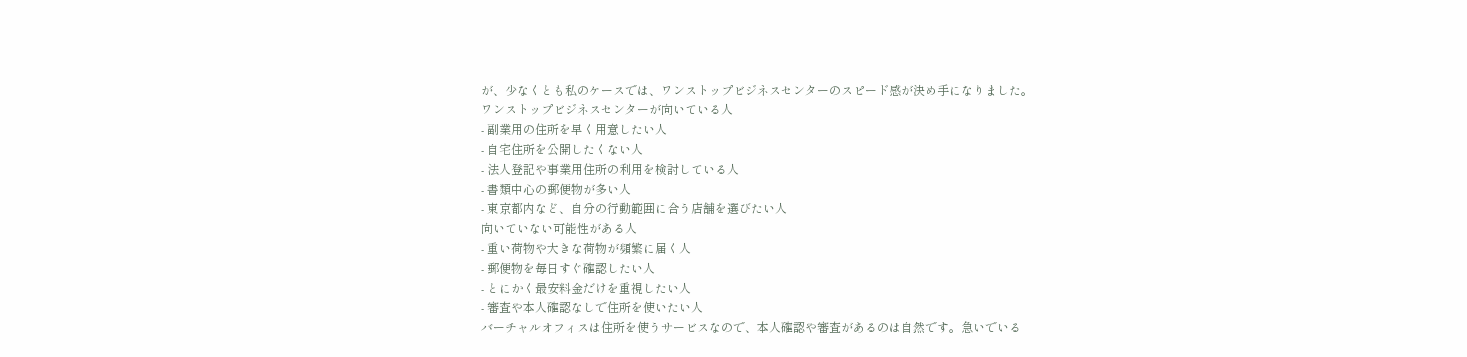が、少なくとも私のケースでは、ワンストップビジネスセンターのスピード感が決め手になりました。
ワンストップビジネスセンターが向いている人
- 副業用の住所を早く用意したい人
- 自宅住所を公開したくない人
- 法人登記や事業用住所の利用を検討している人
- 書類中心の郵便物が多い人
- 東京都内など、自分の行動範囲に合う店舗を選びたい人
向いていない可能性がある人
- 重い荷物や大きな荷物が頻繁に届く人
- 郵便物を毎日すぐ確認したい人
- とにかく最安料金だけを重視したい人
- 審査や本人確認なしで住所を使いたい人
バーチャルオフィスは住所を使うサービスなので、本人確認や審査があるのは自然です。急いでいる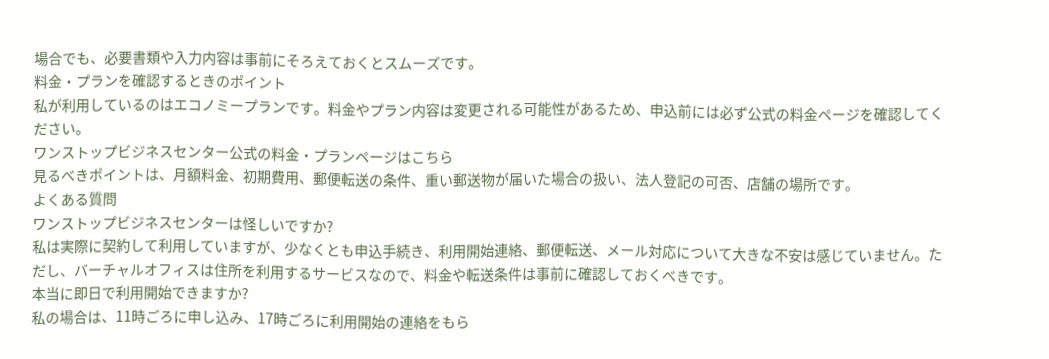場合でも、必要書類や入力内容は事前にそろえておくとスムーズです。
料金・プランを確認するときのポイント
私が利用しているのはエコノミープランです。料金やプラン内容は変更される可能性があるため、申込前には必ず公式の料金ページを確認してください。
ワンストップビジネスセンター公式の料金・プランページはこちら
見るべきポイントは、月額料金、初期費用、郵便転送の条件、重い郵送物が届いた場合の扱い、法人登記の可否、店舗の場所です。
よくある質問
ワンストップビジネスセンターは怪しいですか?
私は実際に契約して利用していますが、少なくとも申込手続き、利用開始連絡、郵便転送、メール対応について大きな不安は感じていません。ただし、バーチャルオフィスは住所を利用するサービスなので、料金や転送条件は事前に確認しておくべきです。
本当に即日で利用開始できますか?
私の場合は、11時ごろに申し込み、17時ごろに利用開始の連絡をもら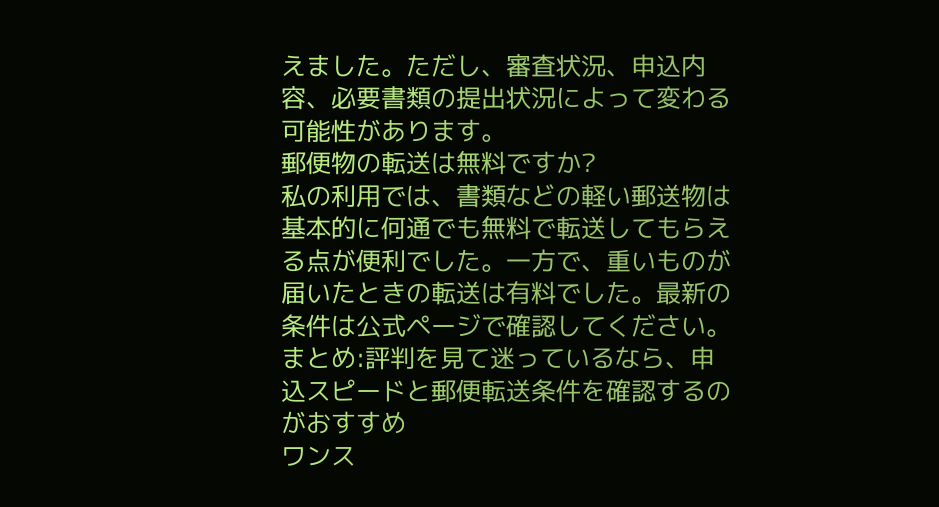えました。ただし、審査状況、申込内容、必要書類の提出状況によって変わる可能性があります。
郵便物の転送は無料ですか?
私の利用では、書類などの軽い郵送物は基本的に何通でも無料で転送してもらえる点が便利でした。一方で、重いものが届いたときの転送は有料でした。最新の条件は公式ページで確認してください。
まとめ:評判を見て迷っているなら、申込スピードと郵便転送条件を確認するのがおすすめ
ワンス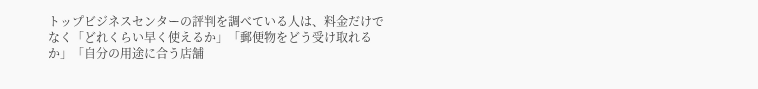トップビジネスセンターの評判を調べている人は、料金だけでなく「どれくらい早く使えるか」「郵便物をどう受け取れるか」「自分の用途に合う店舗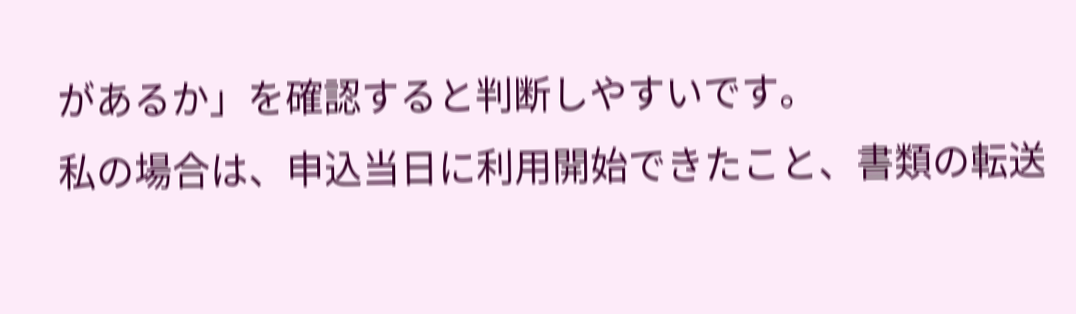があるか」を確認すると判断しやすいです。
私の場合は、申込当日に利用開始できたこと、書類の転送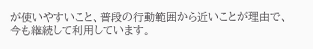が使いやすいこと、普段の行動範囲から近いことが理由で、今も継続して利用しています。